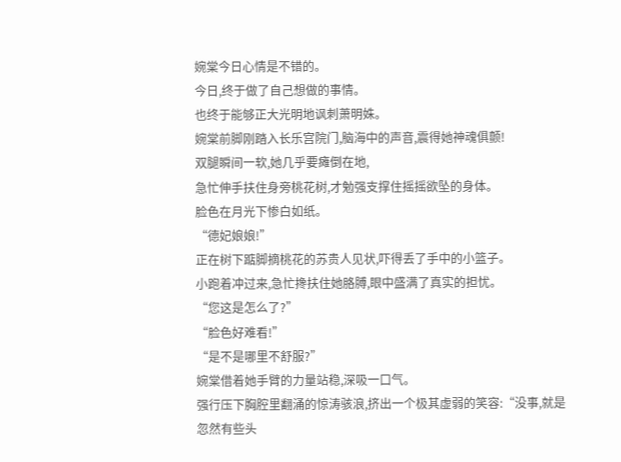婉棠今日心情是不错的。
今日,终于做了自己想做的事情。
也终于能够正大光明地讽刺萧明姝。
婉棠前脚刚踏入长乐宫院门,脑海中的声音,震得她神魂俱颤!
双腿瞬间一软,她几乎要瘫倒在地,
急忙伸手扶住身旁桃花树,才勉强支撑住摇摇欲坠的身体。
脸色在月光下惨白如纸。
“德妃娘娘!”
正在树下踮脚摘桃花的苏贵人见状,吓得丢了手中的小篮子。
小跑着冲过来,急忙搀扶住她胳膊,眼中盛满了真实的担忧。
“您这是怎么了?”
“脸色好难看!”
“是不是哪里不舒服?”
婉棠借着她手臂的力量站稳,深吸一口气。
强行压下胸腔里翻涌的惊涛骇浪,挤出一个极其虚弱的笑容:“没事,就是忽然有些头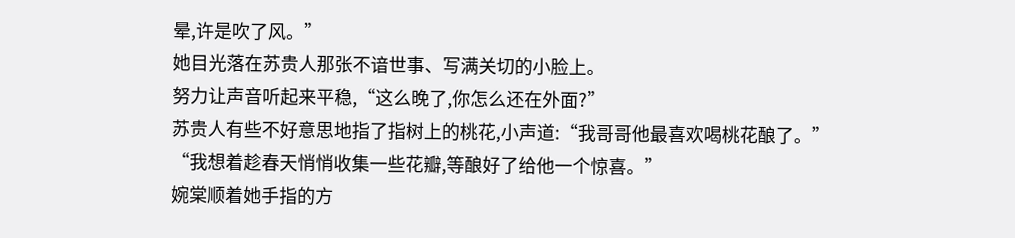晕,许是吹了风。”
她目光落在苏贵人那张不谙世事、写满关切的小脸上。
努力让声音听起来平稳,“这么晚了,你怎么还在外面?”
苏贵人有些不好意思地指了指树上的桃花,小声道:“我哥哥他最喜欢喝桃花酿了。”
“我想着趁春天悄悄收集一些花瓣,等酿好了给他一个惊喜。”
婉棠顺着她手指的方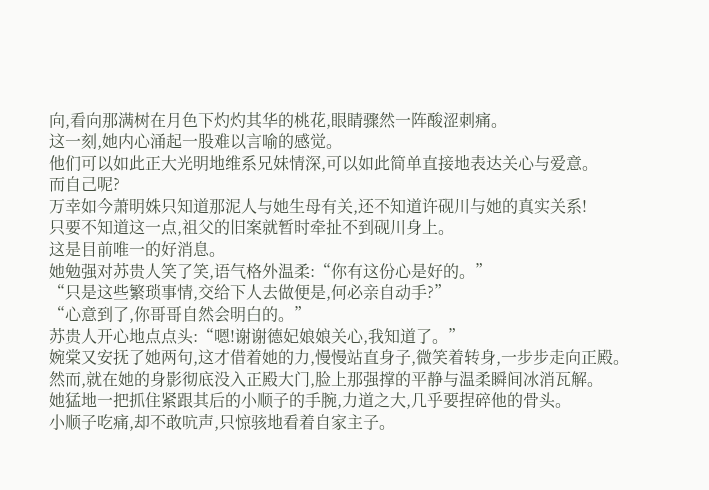向,看向那满树在月色下灼灼其华的桃花,眼睛骤然一阵酸涩刺痛。
这一刻,她内心涌起一股难以言喻的感觉。
他们可以如此正大光明地维系兄妹情深,可以如此简单直接地表达关心与爱意。
而自己呢?
万幸如今萧明姝只知道那泥人与她生母有关,还不知道许砚川与她的真实关系!
只要不知道这一点,祖父的旧案就暂时牵扯不到砚川身上。
这是目前唯一的好消息。
她勉强对苏贵人笑了笑,语气格外温柔:“你有这份心是好的。”
“只是这些繁琐事情,交给下人去做便是,何必亲自动手?”
“心意到了,你哥哥自然会明白的。”
苏贵人开心地点点头:“嗯!谢谢德妃娘娘关心,我知道了。”
婉棠又安抚了她两句,这才借着她的力,慢慢站直身子,微笑着转身,一步步走向正殿。
然而,就在她的身影彻底没入正殿大门,脸上那强撑的平静与温柔瞬间冰消瓦解。
她猛地一把抓住紧跟其后的小顺子的手腕,力道之大,几乎要捏碎他的骨头。
小顺子吃痛,却不敢吭声,只惊骇地看着自家主子。